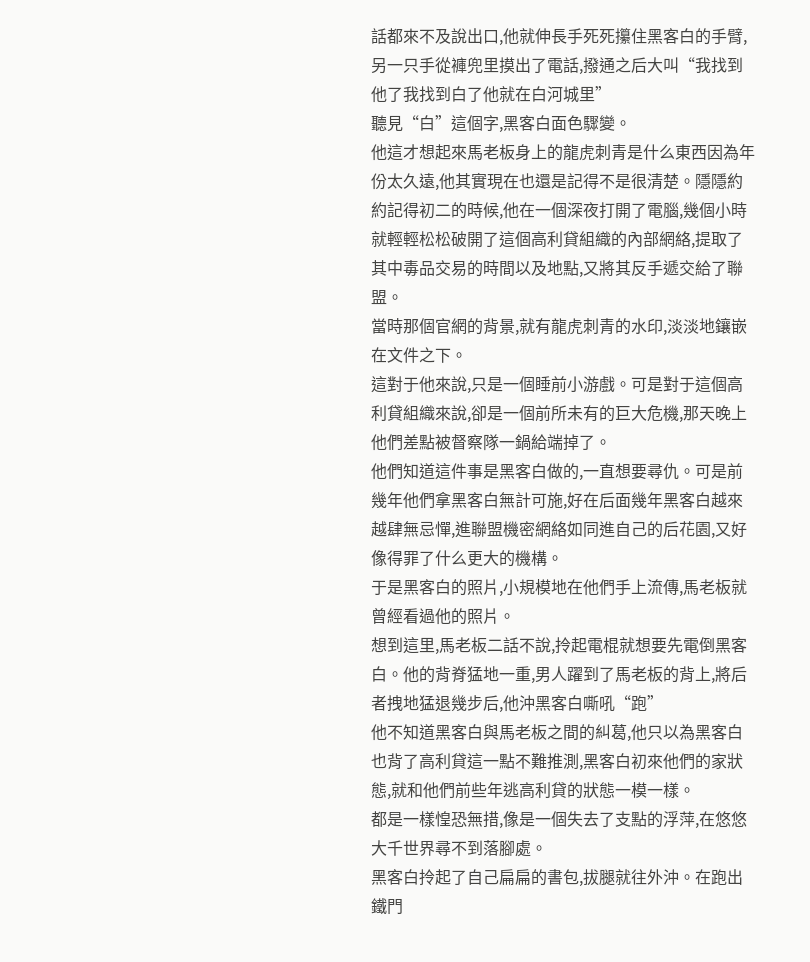話都來不及說出口,他就伸長手死死攥住黑客白的手臂,另一只手從褲兜里摸出了電話,撥通之后大叫“我找到他了我找到白了他就在白河城里”
聽見“白”這個字,黑客白面色驟變。
他這才想起來馬老板身上的龍虎刺青是什么東西因為年份太久遠,他其實現在也還是記得不是很清楚。隱隱約約記得初二的時候,他在一個深夜打開了電腦,幾個小時就輕輕松松破開了這個高利貸組織的內部網絡,提取了其中毒品交易的時間以及地點,又將其反手遞交給了聯盟。
當時那個官網的背景,就有龍虎刺青的水印,淡淡地鑲嵌在文件之下。
這對于他來說,只是一個睡前小游戲。可是對于這個高利貸組織來說,卻是一個前所未有的巨大危機,那天晚上他們差點被督察隊一鍋給端掉了。
他們知道這件事是黑客白做的,一直想要尋仇。可是前幾年他們拿黑客白無計可施,好在后面幾年黑客白越來越肆無忌憚,進聯盟機密網絡如同進自己的后花園,又好像得罪了什么更大的機構。
于是黑客白的照片,小規模地在他們手上流傳,馬老板就曾經看過他的照片。
想到這里,馬老板二話不說,拎起電棍就想要先電倒黑客白。他的背脊猛地一重,男人躍到了馬老板的背上,將后者拽地猛退幾步后,他沖黑客白嘶吼“跑”
他不知道黑客白與馬老板之間的糾葛,他只以為黑客白也背了高利貸這一點不難推測,黑客白初來他們的家狀態,就和他們前些年逃高利貸的狀態一模一樣。
都是一樣惶恐無措,像是一個失去了支點的浮萍,在悠悠大千世界尋不到落腳處。
黑客白拎起了自己扁扁的書包,拔腿就往外沖。在跑出鐵門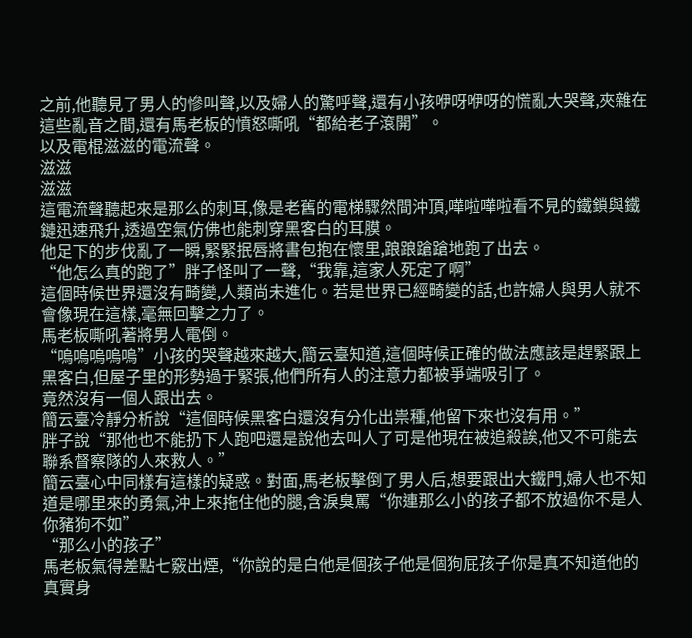之前,他聽見了男人的慘叫聲,以及婦人的驚呼聲,還有小孩咿呀咿呀的慌亂大哭聲,夾雜在這些亂音之間,還有馬老板的憤怒嘶吼“都給老子滾開”。
以及電棍滋滋的電流聲。
滋滋
滋滋
這電流聲聽起來是那么的刺耳,像是老舊的電梯驟然間沖頂,嘩啦嘩啦看不見的鐵鎖與鐵鏈迅速飛升,透過空氣仿佛也能刺穿黑客白的耳膜。
他足下的步伐亂了一瞬,緊緊抿唇將書包抱在懷里,踉踉蹌蹌地跑了出去。
“他怎么真的跑了”胖子怪叫了一聲,“我靠,這家人死定了啊”
這個時候世界還沒有畸變,人類尚未進化。若是世界已經畸變的話,也許婦人與男人就不會像現在這樣,毫無回擊之力了。
馬老板嘶吼著將男人電倒。
“嗚嗚嗚嗚嗚”小孩的哭聲越來越大,簡云臺知道,這個時候正確的做法應該是趕緊跟上黑客白,但屋子里的形勢過于緊張,他們所有人的注意力都被爭端吸引了。
竟然沒有一個人跟出去。
簡云臺冷靜分析說“這個時候黑客白還沒有分化出祟種,他留下來也沒有用。”
胖子說“那他也不能扔下人跑吧還是說他去叫人了可是他現在被追殺誒,他又不可能去聯系督察隊的人來救人。”
簡云臺心中同樣有這樣的疑惑。對面,馬老板擊倒了男人后,想要跟出大鐵門,婦人也不知道是哪里來的勇氣,沖上來拖住他的腿,含淚臭罵“你連那么小的孩子都不放過你不是人你豬狗不如”
“那么小的孩子”
馬老板氣得差點七竅出煙,“你說的是白他是個孩子他是個狗屁孩子你是真不知道他的真實身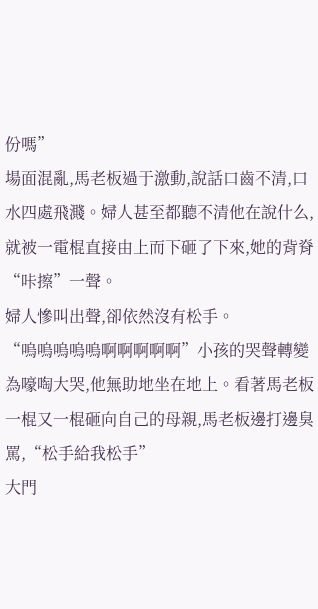份嗎”
場面混亂,馬老板過于激動,說話口齒不清,口水四處飛濺。婦人甚至都聽不清他在說什么,就被一電棍直接由上而下砸了下來,她的背脊“咔擦”一聲。
婦人慘叫出聲,卻依然沒有松手。
“嗚嗚嗚嗚嗚啊啊啊啊啊”小孩的哭聲轉變為嚎啕大哭,他無助地坐在地上。看著馬老板一棍又一棍砸向自己的母親,馬老板邊打邊臭罵,“松手給我松手”
大門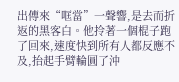出傳來“哐當”一聲響,是去而折返的黑客白。他拎著一個棍子跑了回來,速度快到所有人都反應不及,抬起手臂輪圓了沖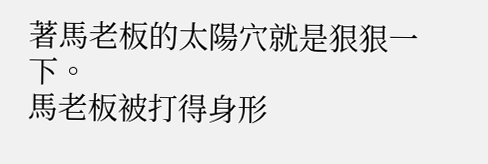著馬老板的太陽穴就是狠狠一下。
馬老板被打得身形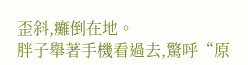歪斜,癱倒在地。
胖子舉著手機看過去,驚呼“原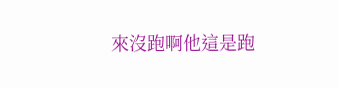來沒跑啊他這是跑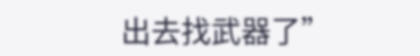出去找武器了”